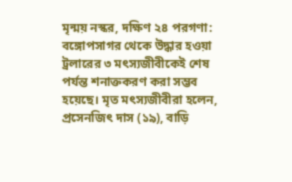মৃন্ময় নস্কর, দক্ষিণ ২৪ পরগণা: বঙ্গোপসাগর থেকে উদ্ধার হওয়া ট্রলারের ৩ মৎস্যজীবীকেই শেষ পর্যন্ত শনাক্তকরণ করা সম্ভব হয়েছে। মৃত মৎস্যজীবীরা হলেন, প্রসেনজিৎ দাস (১৯), বাড়ি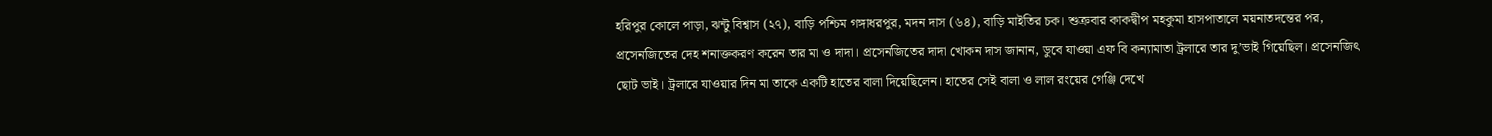হরিপুর কোলে পাড়া, ঝন্টু বিশ্বাস (২৭), বাড়ি পশ্চিম গঙ্গাধরপুর, মদন দাস (৬৪), বাড়ি মাইতির চক। শুক্রবার কাকদ্বীপ মহকুমা হাসপাতালে ময়নাতদন্তের পর, প্রসেনজিতের দেহ শনাক্তকরণ করেন তার মা ও দাদা। প্রসেনজিতের দাদা খোকন দাস জানান, ডুবে যাওয়া এফ বি কন্যামাতা ট্রলারে তার দু’ভাই গিয়েছিল। প্রসেনজিৎ ছোট ভাই। ট্রলারে যাওয়ার দিন মা তাকে একটি হাতের বালা দিয়েছিলেন। হাতের সেই বালা ও লাল রংয়ের গেঞ্জি দেখে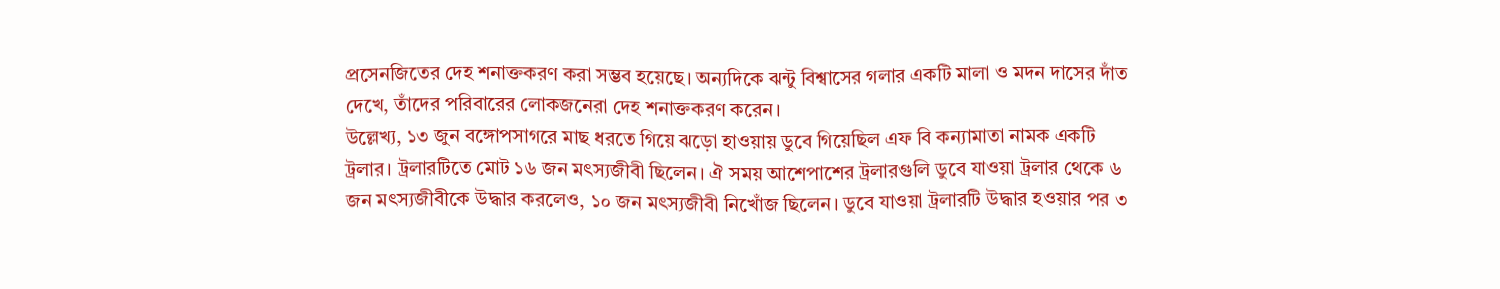প্রসেনজিতের দেহ শনাক্তকরণ করা সম্ভব হয়েছে। অন্যদিকে ঝন্টু বিশ্বাসের গলার একটি মালা ও মদন দাসের দাঁত দেখে, তাঁদের পরিবারের লোকজনেরা দেহ শনাক্তকরণ করেন।
উল্লেখ্য, ১৩ জুন বঙ্গোপসাগরে মাছ ধরতে গিয়ে ঝড়ো হাওয়ায় ডুবে গিয়েছিল এফ বি কন্যামাতা নামক একটি ট্রলার। ট্রলারটিতে মোট ১৬ জন মৎস্যজীবী ছিলেন। ঐ সময় আশেপাশের ট্রলারগুলি ডুবে যাওয়া ট্রলার থেকে ৬ জন মৎস্যজীবীকে উদ্ধার করলেও, ১০ জন মৎস্যজীবী নিখোঁজ ছিলেন। ডুবে যাওয়া ট্রলারটি উদ্ধার হওয়ার পর ৩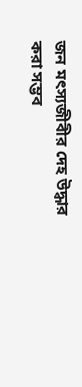জন মৎস্যজীবীর দেহ উদ্ধার করা সম্ভব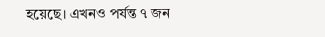হয়েছে। এখনও পর্যন্ত ৭ জন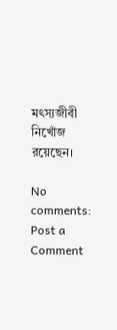মৎস্যজীবী নিখোঁজ রয়েছেন।

No comments:
Post a Comment